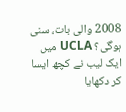2008 والی بات، سنی ہوگی؟ UCLA میں ایک لیب نے کچھ ایسا کر دکھایا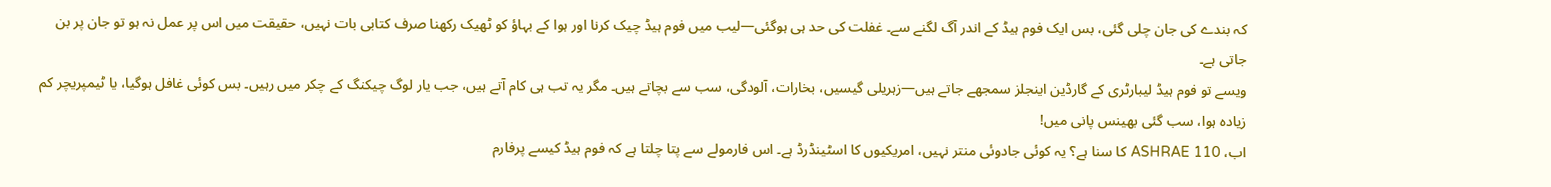کہ بندے کی جان چلی گئی، بس ایک فوم ہیڈ کے اندر آگ لگنے سے۔ غفلت کی حد ہی ہوگئی—لیب میں فوم ہیڈ چیک کرنا اور ہوا کے بہاؤ کو ٹھیک رکھنا صرف کتابی بات نہیں، حقیقت میں اس پر عمل نہ ہو تو جان پر بن جاتی ہے۔
ویسے تو فوم ہیڈ لیبارٹری کے گارڈین اینجلز سمجھے جاتے ہیں—زہریلی گیسیں، بخارات، آلودگی، سب سے بچاتے ہیں۔ مگر یہ تب ہی کام آتے ہیں، جب یار لوگ چیکنگ کے چکر میں رہیں۔ بس کوئی غافل ہوگیا، یا ٹیمپریچر کم زیادہ ہوا، سب گئی بھینس پانی میں!
اب، ASHRAE 110 کا سنا ہے؟ یہ کوئی جادوئی منتر نہیں، امریکیوں کا اسٹینڈرڈ ہے۔ اس فارمولے سے پتا چلتا ہے کہ فوم ہیڈ کیسے پرفارم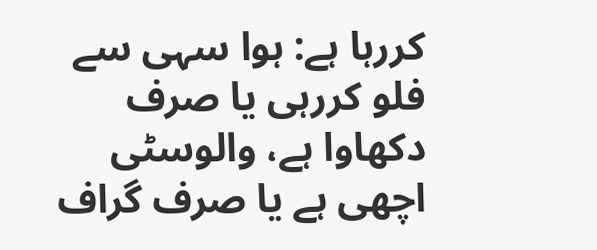کررہا ہے: ہوا سہی سے فلو کررہی یا صرف دکھاوا ہے، والوسٹی اچھی ہے یا صرف گراف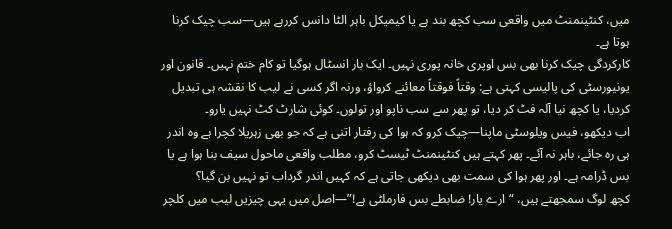میں، کنٹینمنٹ میں واقعی سب کچھ بند ہے یا کیمیکل باہر الٹا دانس کررہے ہیں—سب چیک کرنا ہوتا ہے۔
کارکردگی چیک کرنا بھی بس اوپری خانہ پوری نہیں۔ ایک بار انسٹال ہوگیا تو کام ختم نہیں۔ قانون اور یونیورسٹی کی پالیسی کہتی ہے: وقتاً فوقتاً معائنے کرواؤ، ورنہ اگر کسی نے لیب کا نقشہ ہی تبدیل کردیا، یا کچھ نیا آلہ فٹ کر دیا، تو پھر سے سب ناپو اور تولوں۔ کوئی شارٹ کٹ نہیں یارو۔
اب دیکھو، فیس ویلوسٹی ماپنا—چیک کرو کہ ہوا کی رفتار اتنی ہے کہ جو بھی زہریلا کچرا ہے وہ اندر ہی رہ جائے، باہر نہ آئے۔ پھر کہتے ہیں کنٹینمنٹ ٹیسٹ کرو، مطلب واقعی ماحول سیف بنا ہوا ہے یا بس ڈرامہ ہے۔ اور پھر ہوا کی سمت بھی دیکھی جاتی ہے کہ کہیں اندر گرداب تو نہیں بن گیا؟
کچھ لوگ سمجھتے ہیں، “ارے یار! ضابطے بس فارملٹی ہے!”—اصل میں یہی چیزیں لیب میں کلچر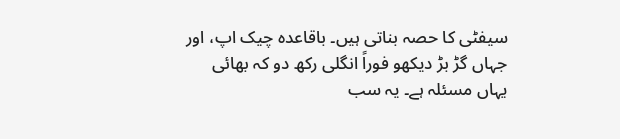سیفٹی کا حصہ بناتی ہیں۔ باقاعدہ چیک اپ، اور جہاں گڑ بڑ دیکھو فوراً انگلی رکھ دو کہ بھائی یہاں مسئلہ ہے۔ یہ سب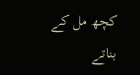کچھ مل کے بناتے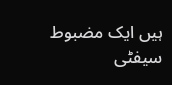ہیں ایک مضبوط سیفٹی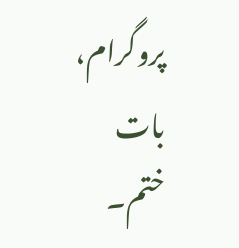پروگرام، بات ختم۔